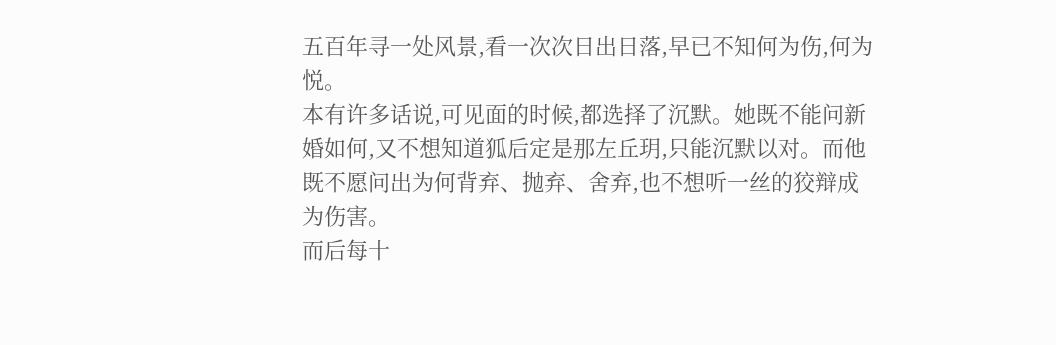五百年寻一处风景,看一次次日出日落,早已不知何为伤,何为悦。
本有许多话说,可见面的时候,都选择了沉默。她既不能问新婚如何,又不想知道狐后定是那左丘玥,只能沉默以对。而他既不愿问出为何背弃、抛弃、舍弃,也不想听一丝的狡辩成为伤害。
而后每十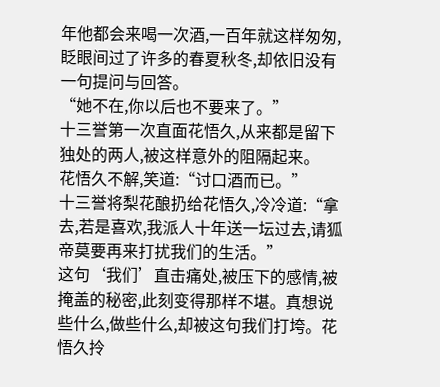年他都会来喝一次酒,一百年就这样匆匆,眨眼间过了许多的春夏秋冬,却依旧没有一句提问与回答。
“她不在,你以后也不要来了。”
十三誉第一次直面花悟久,从来都是留下独处的两人,被这样意外的阻隔起来。
花悟久不解,笑道:“讨口酒而已。”
十三誉将梨花酿扔给花悟久,冷冷道:“拿去,若是喜欢,我派人十年送一坛过去,请狐帝莫要再来打扰我们的生活。”
这句‘我们’直击痛处,被压下的感情,被掩盖的秘密,此刻变得那样不堪。真想说些什么,做些什么,却被这句我们打垮。花悟久拎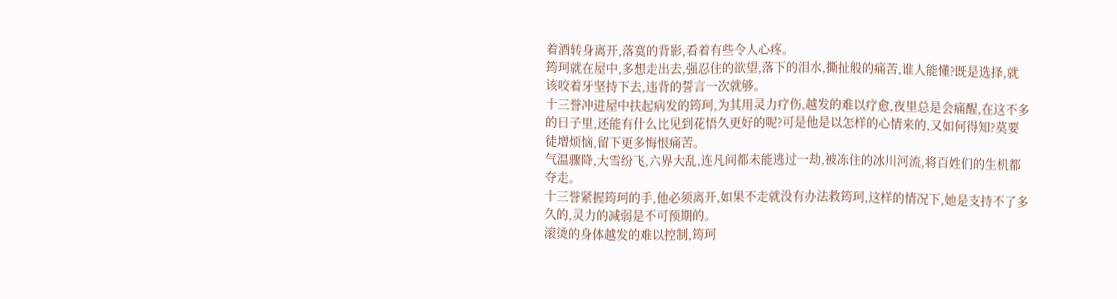着酒转身离开,落寞的背影,看着有些令人心疼。
筠珂就在屋中,多想走出去,强忍住的欲望,落下的泪水,撕扯般的痛苦,谁人能懂?既是选择,就该咬着牙坚持下去,违背的誓言一次就够。
十三誉冲进屋中扶起病发的筠珂,为其用灵力疗伤,越发的难以疗愈,夜里总是会痛醒,在这不多的日子里,还能有什么比见到花悟久更好的呢?可是他是以怎样的心情来的,又如何得知?莫要徒增烦恼,留下更多悔恨痛苦。
气温骤降,大雪纷飞,六界大乱,连凡间都未能逃过一劫,被冻住的冰川河流,将百姓们的生机都夺走。
十三誉紧握筠珂的手,他必须离开,如果不走就没有办法救筠珂,这样的情况下,她是支持不了多久的,灵力的减弱是不可预期的。
滚烫的身体越发的难以控制,筠珂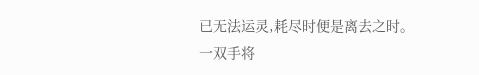已无法运灵,耗尽时便是离去之时。
一双手将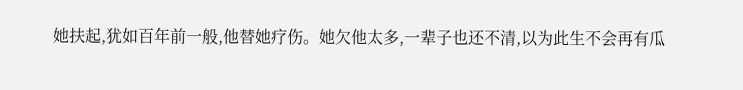她扶起,犹如百年前一般,他替她疗伤。她欠他太多,一辈子也还不清,以为此生不会再有瓜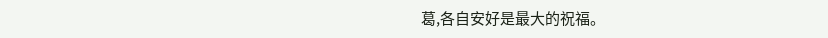葛,各自安好是最大的祝福。